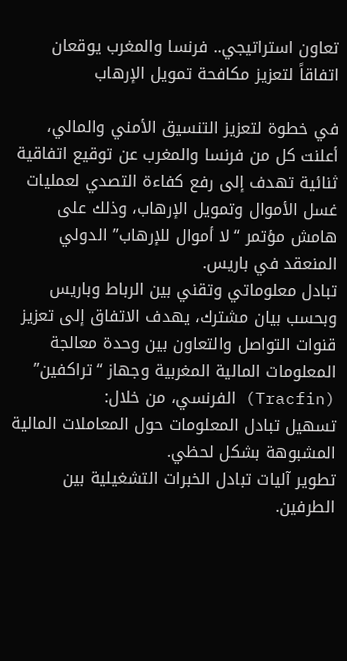تعاون استراتيجي.. فرنسا والمغرب يوقعان اتفاقاً لتعزيز مكافحة تمويل الإرهاب

في خطوة لتعزيز التنسيق الأمني والمالي، أعلنت كل من فرنسا والمغرب عن توقيع اتفاقية ثنائية تهدف إلى رفع كفاءة التصدي لعمليات غسل الأموال وتمويل الإرهاب، وذلك على هامش مؤتمر “لا أموال للإرهاب” الدولي المنعقد في باريس.
تبادل معلوماتي وتقني بين الرباط وباريس
وبحسب بيان مشترك، يهدف الاتفاق إلى تعزيز قنوات التواصل والتعاون بين وحدة معالجة المعلومات المالية المغربية وجهاز “تراكفين” (Tracfin) الفرنسي، من خلال:
تسهيل تبادل المعلومات حول المعاملات المالية المشبوهة بشكل لحظي.
تطوير آليات تبادل الخبرات التشغيلية بين الطرفين.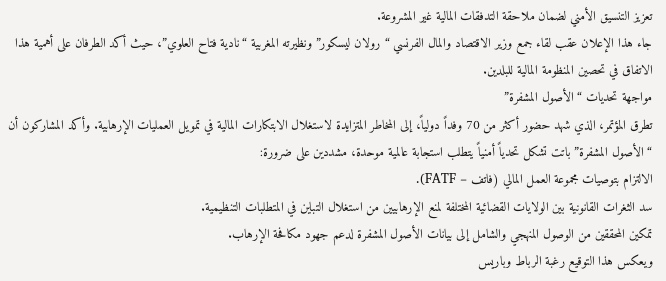تعزيز التنسيق الأمني لضمان ملاحقة التدفقات المالية غير المشروعة.
جاء هذا الإعلان عقب لقاء جمع وزير الاقتصاد والمال الفرنسي “رولان ليسكور” ونظيرته المغربية “نادية فتاح العلوي”، حيث أكد الطرفان على أهمية هذا الاتفاق في تحصين المنظومة المالية للبلدين.
مواجهة تحديات “الأصول المشفرة”
تطرق المؤتمر، الذي شهد حضور أكثر من 70 وفداً دولياً، إلى المخاطر المتزايدة لاستغلال الابتكارات المالية في تمويل العمليات الإرهابية. وأكد المشاركون أن “الأصول المشفرة” باتت تشكل تحدياً أمنياً يتطلب استجابة عالمية موحدة، مشددين على ضرورة:
الالتزام بتوصيات مجموعة العمل المالي (فاتف – FATF).
سد الثغرات القانونية بين الولايات القضائية المختلفة لمنع الإرهابيين من استغلال التباين في المتطلبات التنظيمية.
تمكين المحققين من الوصول المنهجي والشامل إلى بيانات الأصول المشفرة لدعم جهود مكافحة الإرهاب.
ويعكس هذا التوقيع رغبة الرباط وباريس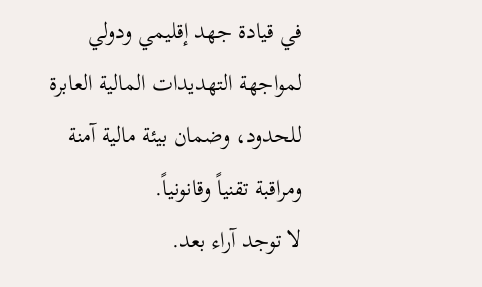في قيادة جهد إقليمي ودولي لمواجهة التهديدات المالية العابرة للحدود، وضمان بيئة مالية آمنة ومراقبة تقنياً وقانونياً.
لا توجد آراء بعد.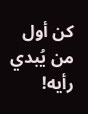كن أول من يُبدي رأيه!